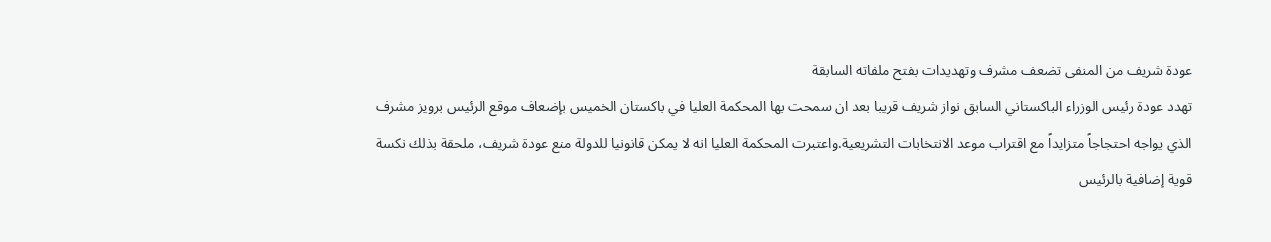عودة شريف من المنفى تضعف مشرف وتهديدات بفتح ملفاته السابقة
تهدد عودة رئيس الوزراء الباكستاني السابق نواز شريف قريبا بعد ان سمحت بها المحكمة العليا في باكستان الخميس بإضعاف موقع الرئيس برويز مشرف الذي يواجه احتجاجاً متزايداً مع اقتراب موعد الانتخابات التشريعية.واعتبرت المحكمة العليا انه لا يمكن قانونيا للدولة منع عودة شريف، ملحقة بذلك نكسة قوية إضافية بالرئيس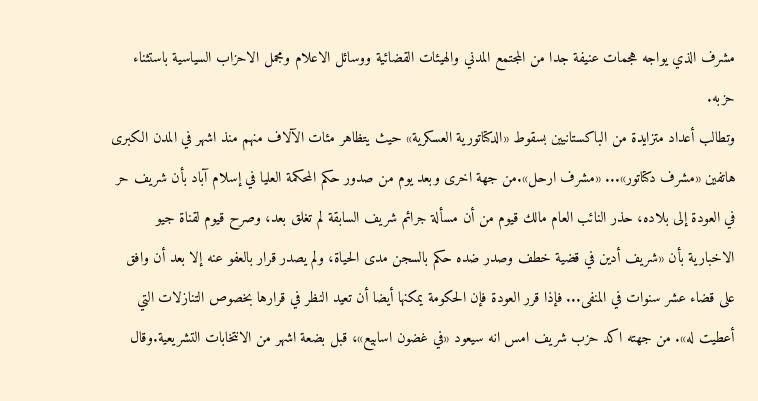مشرف الذي يواجه هجمات عنيفة جدا من المجتمع المدني والهيئات القضائية ووسائل الاعلام ومجمل الاحزاب السياسية باستثناء حزبه.
وتطالب أعداد متزايدة من الباكستانيين بسقوط «الدكتاتورية العسكرية» حيث يتظاهر مئات الآلاف منهم منذ اشهر في المدن الكبرى هاتفين «مشرف دكتاتور»... «مشرف ارحل».من جهة اخرى وبعد يوم من صدور حكم المحكمة العليا في إسلام آباد بأن شريف حر في العودة إلى بلاده، حذر النائب العام مالك قيوم من أن مسألة جرائم شريف السابقة لم تغلق بعد، وصرح قيوم لقناة جيو الاخبارية بأن «شريف أدين في قضية خطف وصدر ضده حكم بالسجن مدى الحياة، ولم يصدر قرار بالعفو عنه إلا بعد أن وافق على قضاء عشر سنوات في المنفى... فإذا قرر العودة فإن الحكومة يمكنها أيضا أن تعيد النظر في قرارها بخصوص التنازلات التي أعطيت له». من جهته اكد حزب شريف امس انه سيعود «في غضون اسابيع»، قبل بضعة اشهر من الانتخابات التشريعية.وقال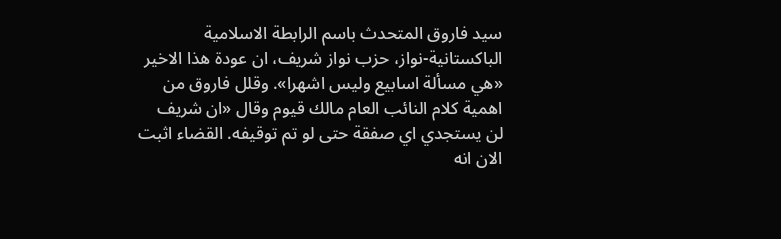سيد فاروق المتحدث باسم الرابطة الاسلامية الباكستانية-نواز، حزب نواز شريف، ان عودة هذا الاخير «هي مسألة اسابيع وليس اشهرا». وقلل فاروق من اهمية كلام النائب العام مالك قيوم وقال «ان شريف لن يستجدي اي صفقة حتى لو تم توقيفه. القضاء اثبت الان انه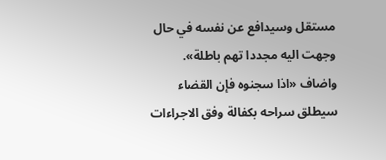مستقل وسيدافع عن نفسه في حال وجهت اليه مجددا تهم باطلة». واضاف «اذا سجنوه فإن القضاء سيطلق سراحه بكفالة وفق الاجراءات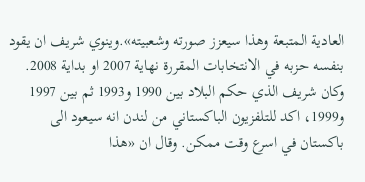العادية المتبعة وهذا سيعزز صورته وشعبيته».وينوي شريف ان يقود بنفسه حزبه في الانتخابات المقررة نهاية 2007 او بداية 2008. وكان شريف الذي حكم البلاد بين 1990 و1993 ثم بين 1997 و1999، اكد للتلفزيون الباكستاني من لندن انه سيعود الى باكستان في اسرع وقت ممكن. وقال ان «هذا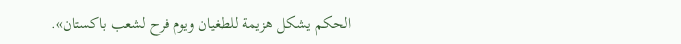الحكم يشكل هزيمة للطغيان ويوم فرح لشعب باكستان».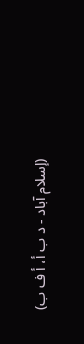(إسلام آباد - د ب أ، أ ف ب)